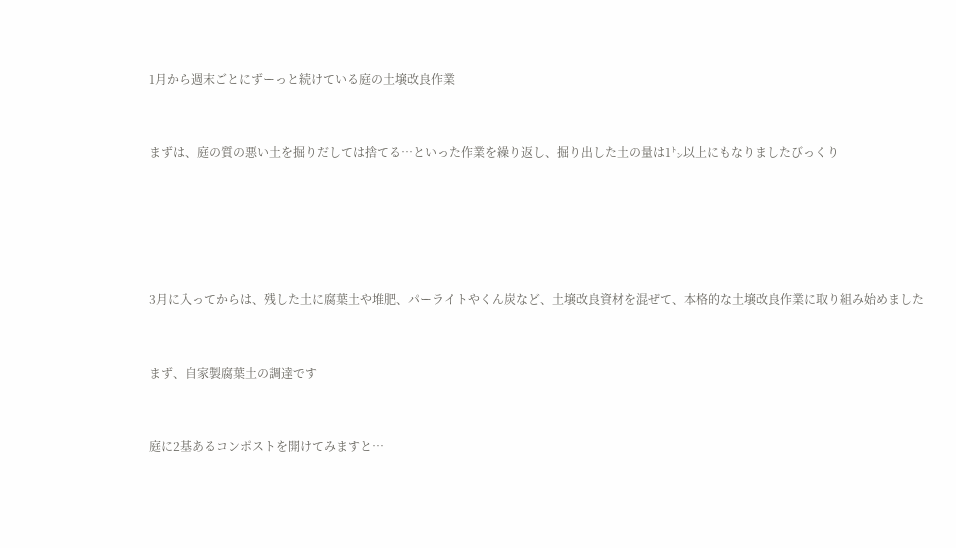1月から週末ごとにずーっと続けている庭の土壌改良作業



まずは、庭の質の悪い土を掘りだしては捨てる…といった作業を繰り返し、掘り出した土の量は1㌧以上にもなりましたびっくり







3月に入ってからは、残した土に腐葉土や堆肥、パーライトやくん炭など、土壌改良資材を混ぜて、本格的な土壌改良作業に取り組み始めました



まず、自家製腐葉土の調達です



庭に2基あるコンポストを開けてみますと…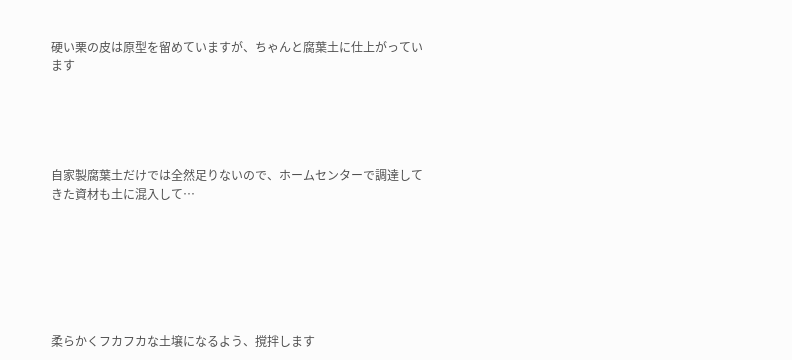硬い栗の皮は原型を留めていますが、ちゃんと腐葉土に仕上がっています





自家製腐葉土だけでは全然足りないので、ホームセンターで調達してきた資材も土に混入して…







柔らかくフカフカな土壌になるよう、撹拌します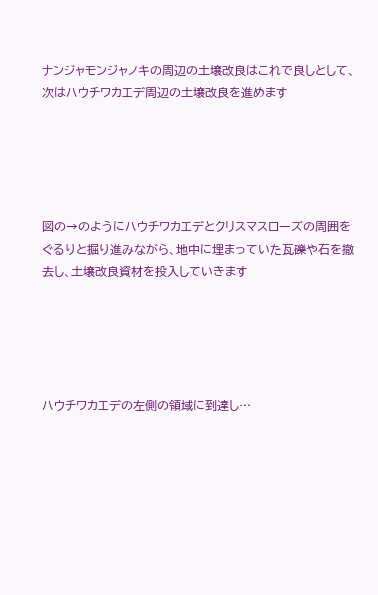ナンジャモンジャノキの周辺の土壌改良はこれで良しとして、次はハウチワカエデ周辺の土壌改良を進めます





図の→のようにハウチワカエデとクリスマスローズの周囲をぐるりと掘り進みながら、地中に埋まっていた瓦礫や石を撤去し、土壌改良資材を投入していきます





ハウチワカエデの左側の領域に到達し…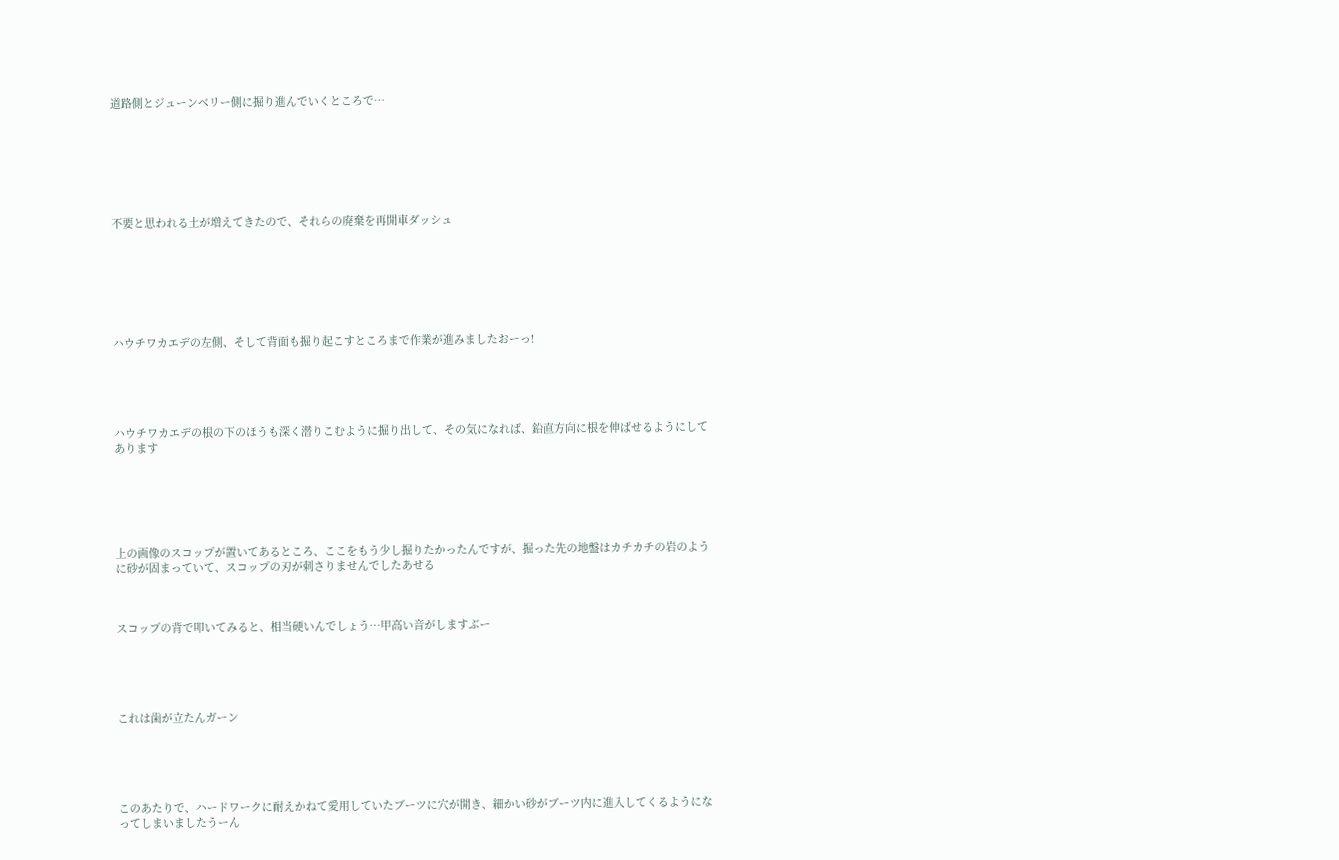道路側とジューンベリー側に掘り進んでいくところで…







不要と思われる土が増えてきたので、それらの廃棄を再開車ダッシュ







ハウチワカエデの左側、そして背面も掘り起こすところまで作業が進みましたおーっ!





ハウチワカエデの根の下のほうも深く潜りこむように掘り出して、その気になれば、鉛直方向に根を伸ばせるようにしてあります






上の画像のスコップが置いてあるところ、ここをもう少し掘りたかったんですが、掘った先の地盤はカチカチの岩のように砂が固まっていて、スコップの刃が刺さりませんでしたあせる



スコップの背で叩いてみると、相当硬いんでしょう…甲高い音がしますぶー





これは歯が立たんガーン





このあたりで、ハードワークに耐えかねて愛用していたブーツに穴が開き、細かい砂がブーツ内に進入してくるようになってしまいましたうーん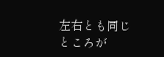左右とも同じところが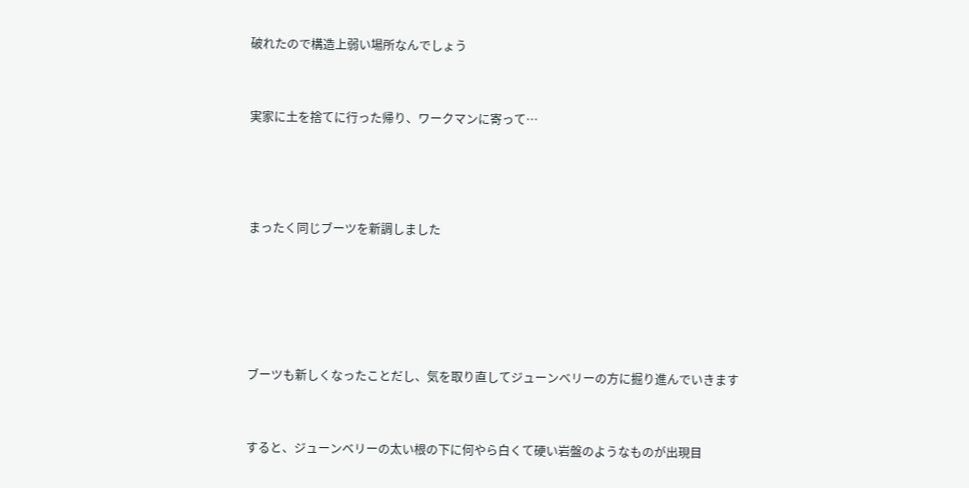破れたので構造上弱い場所なんでしょう



実家に土を捨てに行った帰り、ワークマンに寄って…





まったく同じブーツを新調しました







ブーツも新しくなったことだし、気を取り直してジューンベリーの方に掘り進んでいきます



すると、ジューンベリーの太い根の下に何やら白くて硬い岩盤のようなものが出現目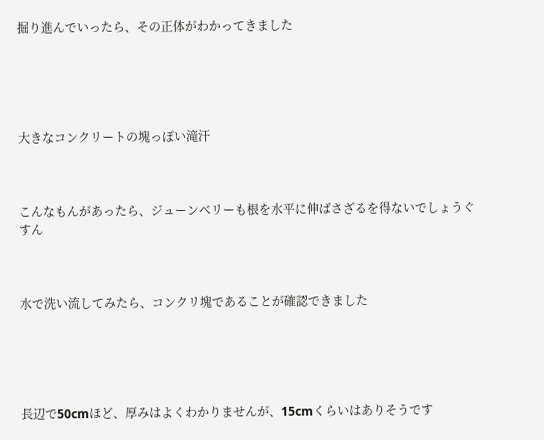掘り進んでいったら、その正体がわかってきました





大きなコンクリートの塊っぽい滝汗



こんなもんがあったら、ジューンベリーも根を水平に伸ばさざるを得ないでしょうぐすん



水で洗い流してみたら、コンクリ塊であることが確認できました





長辺で50cmほど、厚みはよくわかりませんが、15cmくらいはありそうです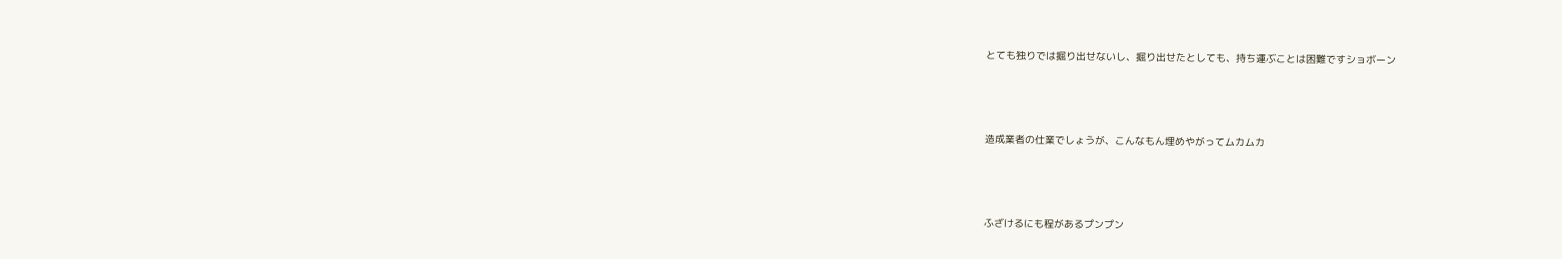とても独りでは掘り出せないし、掘り出せたとしても、持ち運ぶことは困難ですショボーン



造成業者の仕業でしょうが、こんなもん埋めやがってムカムカ



ふざけるにも程があるプンプン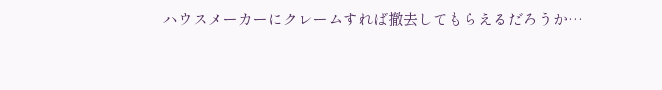ハウスメーカーにクレームすれば撤去してもらえるだろうか…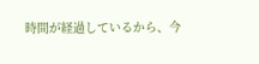時間が経過しているから、今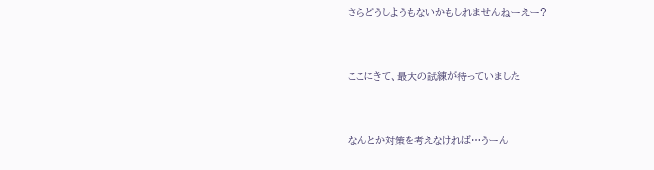さらどうしようもないかもしれませんねーえー?



ここにきて、最大の試練が待っていました



なんとか対策を考えなければ…うーん